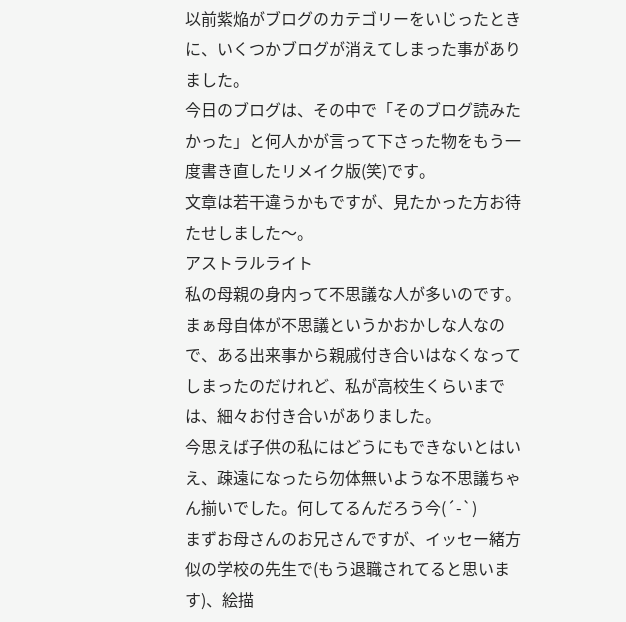以前紫焔がブログのカテゴリーをいじったときに、いくつかブログが消えてしまった事がありました。
今日のブログは、その中で「そのブログ読みたかった」と何人かが言って下さった物をもう一度書き直したリメイク版(笑)です。
文章は若干違うかもですが、見たかった方お待たせしました〜。
アストラルライト
私の母親の身内って不思議な人が多いのです。
まぁ母自体が不思議というかおかしな人なので、ある出来事から親戚付き合いはなくなってしまったのだけれど、私が高校生くらいまでは、細々お付き合いがありました。
今思えば子供の私にはどうにもできないとはいえ、疎遠になったら勿体無いような不思議ちゃん揃いでした。何してるんだろう今(´-`)
まずお母さんのお兄さんですが、イッセー緒方似の学校の先生で(もう退職されてると思います)、絵描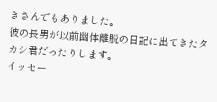きさんでもありました。
彼の長男が以前幽体離脱の日記に出てきたタカシ君だったりします。
イッセー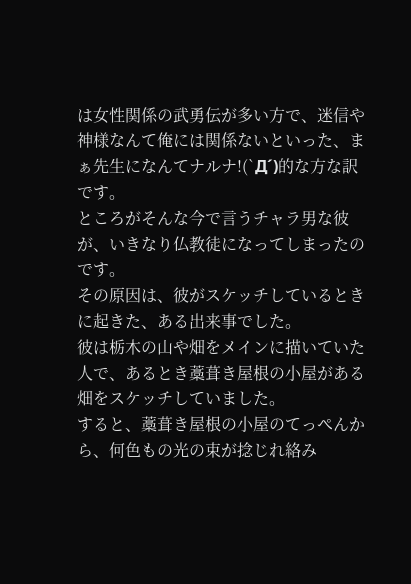は女性関係の武勇伝が多い方で、迷信や神様なんて俺には関係ないといった、まぁ先生になんてナルナ!(`Д´)的な方な訳です。
ところがそんな今で言うチャラ男な彼が、いきなり仏教徒になってしまったのです。
その原因は、彼がスケッチしているときに起きた、ある出来事でした。
彼は栃木の山や畑をメインに描いていた人で、あるとき藁葺き屋根の小屋がある畑をスケッチしていました。
すると、藁葺き屋根の小屋のてっぺんから、何色もの光の束が捻じれ絡み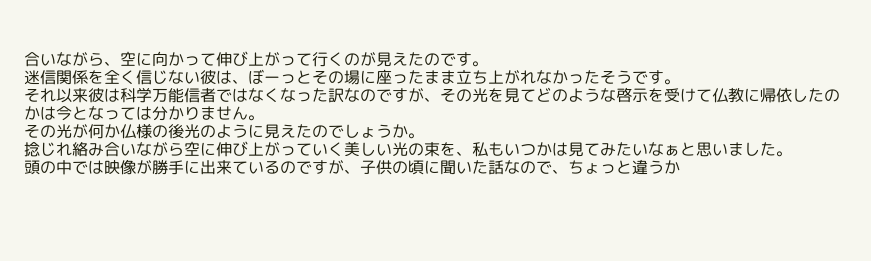合いながら、空に向かって伸び上がって行くのが見えたのです。
迷信関係を全く信じない彼は、ぼーっとその場に座ったまま立ち上がれなかったそうです。
それ以来彼は科学万能信者ではなくなった訳なのですが、その光を見てどのような啓示を受けて仏教に帰依したのかは今となっては分かりません。
その光が何か仏様の後光のように見えたのでしょうか。
捻じれ絡み合いながら空に伸び上がっていく美しい光の束を、私もいつかは見てみたいなぁと思いました。
頭の中では映像が勝手に出来ているのですが、子供の頃に聞いた話なので、ちょっと違うか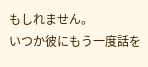もしれません。
いつか彼にもう一度話を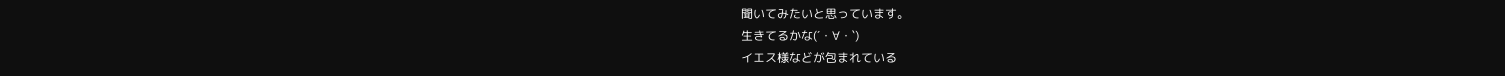聞いてみたいと思っています。
生きてるかな(´・∀・`)
イエス様などが包まれている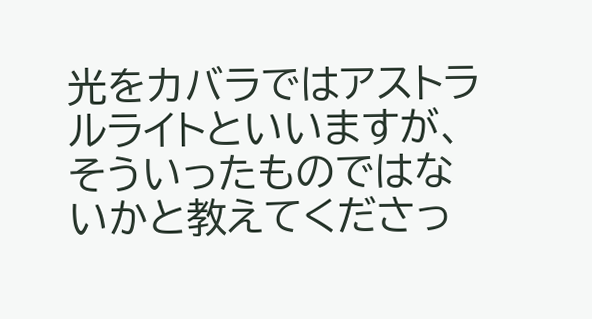光をカバラではアストラルライトといいますが、そういったものではないかと教えてくださっ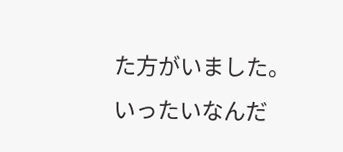た方がいました。
いったいなんだ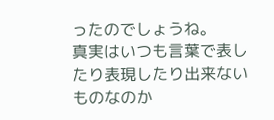ったのでしょうね。
真実はいつも言葉で表したり表現したり出来ないものなのか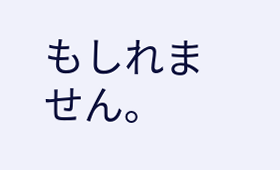もしれません。